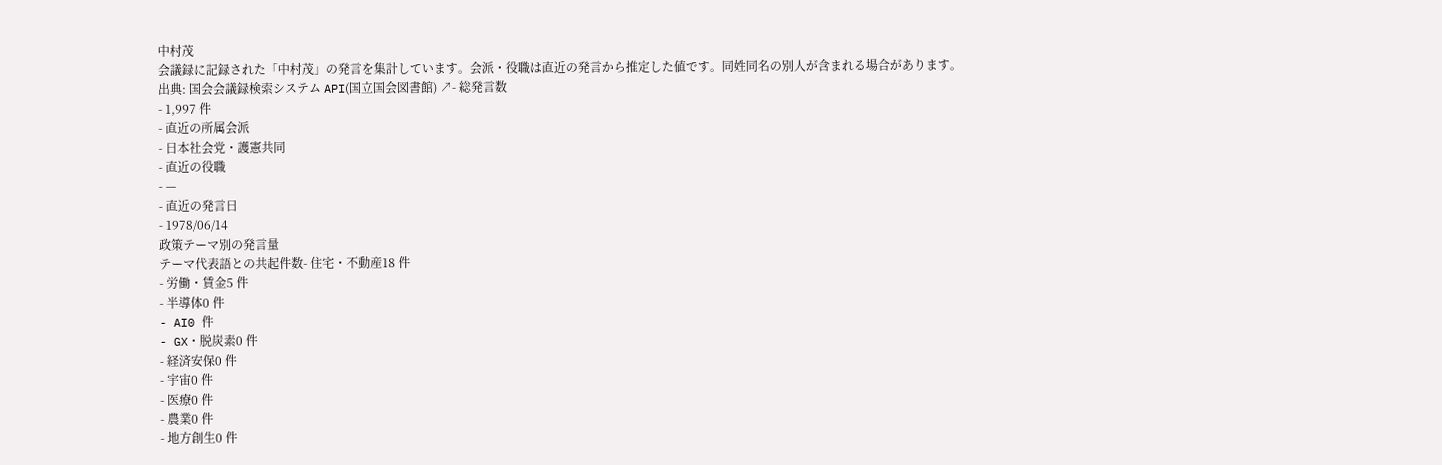中村茂
会議録に記録された「中村茂」の発言を集計しています。会派・役職は直近の発言から推定した値です。同姓同名の別人が含まれる場合があります。
出典: 国会会議録検索システム API(国立国会図書館) ↗- 総発言数
- 1,997 件
- 直近の所属会派
- 日本社会党・護憲共同
- 直近の役職
- —
- 直近の発言日
- 1978/06/14
政策テーマ別の発言量
テーマ代表語との共起件数- 住宅・不動産18 件
- 労働・賃金5 件
- 半導体0 件
- AI0 件
- GX・脱炭素0 件
- 経済安保0 件
- 宇宙0 件
- 医療0 件
- 農業0 件
- 地方創生0 件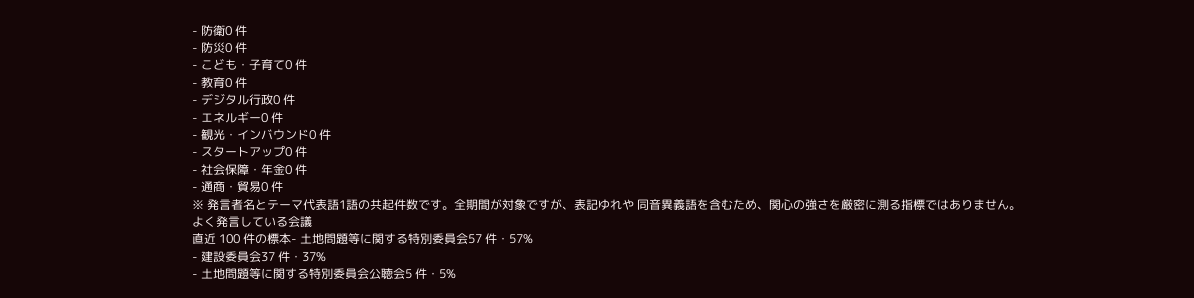- 防衛0 件
- 防災0 件
- こども・子育て0 件
- 教育0 件
- デジタル行政0 件
- エネルギー0 件
- 観光・インバウンド0 件
- スタートアップ0 件
- 社会保障・年金0 件
- 通商・貿易0 件
※ 発言者名とテーマ代表語1語の共起件数です。全期間が対象ですが、表記ゆれや 同音異義語を含むため、関心の強さを厳密に測る指標ではありません。
よく発言している会議
直近 100 件の標本- 土地問題等に関する特別委員会57 件・57%
- 建設委員会37 件・37%
- 土地問題等に関する特別委員会公聴会5 件・5%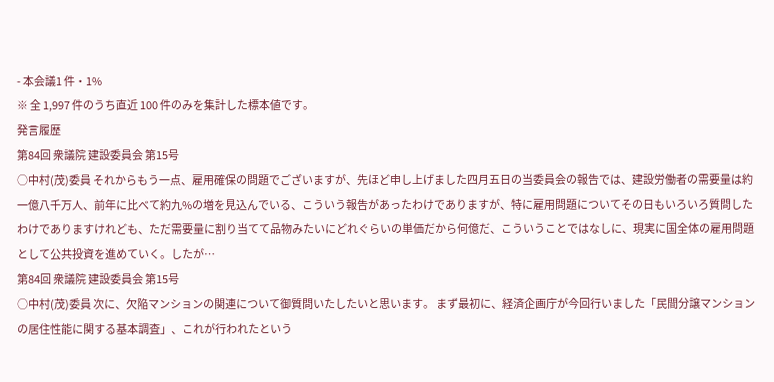- 本会議1 件・1%
※ 全 1,997 件のうち直近 100 件のみを集計した標本値です。
発言履歴
第84回 衆議院 建設委員会 第15号
○中村(茂)委員 それからもう一点、雇用確保の問題でございますが、先ほど申し上げました四月五日の当委員会の報告では、建設労働者の需要量は約一億八千万人、前年に比べて約九%の増を見込んでいる、こういう報告があったわけでありますが、特に雇用問題についてその日もいろいろ質問したわけでありますけれども、ただ需要量に割り当てて品物みたいにどれぐらいの単価だから何億だ、こういうことではなしに、現実に国全体の雇用問題として公共投資を進めていく。したが…
第84回 衆議院 建設委員会 第15号
○中村(茂)委員 次に、欠陥マンションの関連について御質問いたしたいと思います。 まず最初に、経済企画庁が今回行いました「民間分譲マンションの居住性能に関する基本調査」、これが行われたという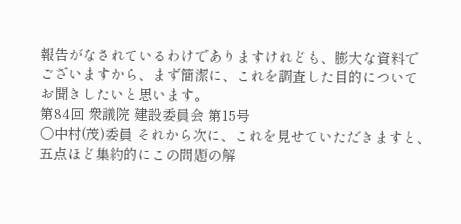報告がなされているわけでありますけれども、膨大な資料でございますから、まず簡潔に、これを調査した目的についてお聞きしたいと思います。
第84回 衆議院 建設委員会 第15号
○中村(茂)委員 それから次に、これを見せていただきますと、五点ほど集約的にこの問題の解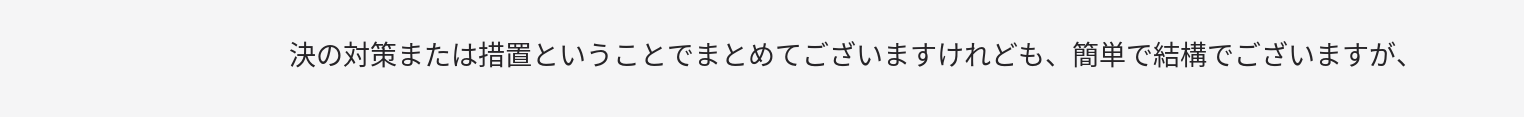決の対策または措置ということでまとめてございますけれども、簡単で結構でございますが、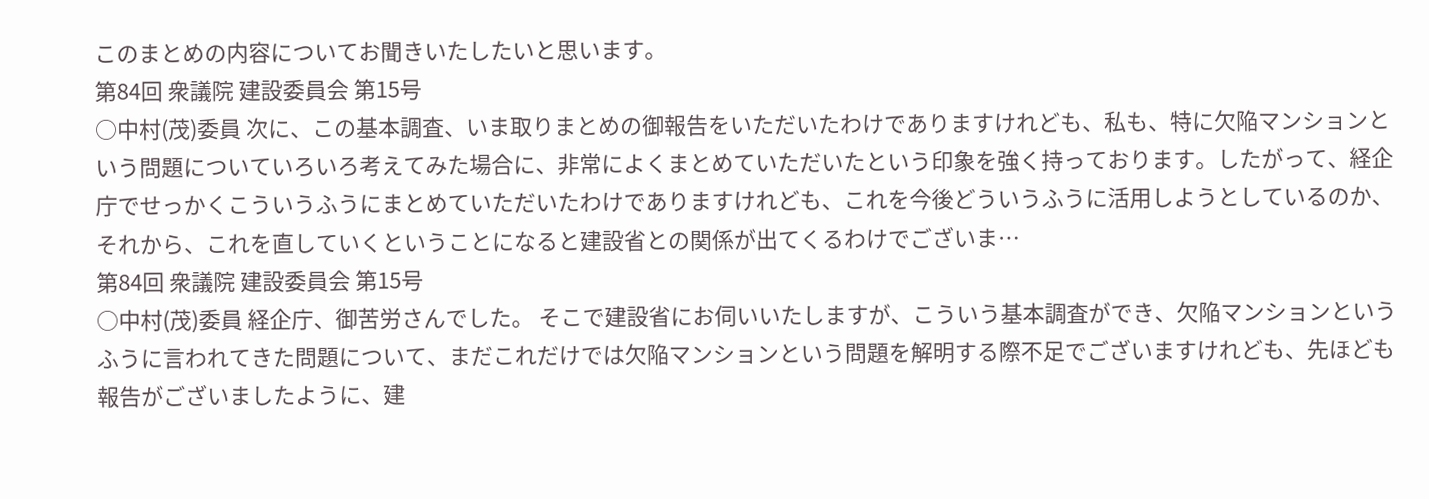このまとめの内容についてお聞きいたしたいと思います。
第84回 衆議院 建設委員会 第15号
○中村(茂)委員 次に、この基本調査、いま取りまとめの御報告をいただいたわけでありますけれども、私も、特に欠陥マンションという問題についていろいろ考えてみた場合に、非常によくまとめていただいたという印象を強く持っております。したがって、経企庁でせっかくこういうふうにまとめていただいたわけでありますけれども、これを今後どういうふうに活用しようとしているのか、それから、これを直していくということになると建設省との関係が出てくるわけでございま…
第84回 衆議院 建設委員会 第15号
○中村(茂)委員 経企庁、御苦労さんでした。 そこで建設省にお伺いいたしますが、こういう基本調査ができ、欠陥マンションというふうに言われてきた問題について、まだこれだけでは欠陥マンションという問題を解明する際不足でございますけれども、先ほども報告がございましたように、建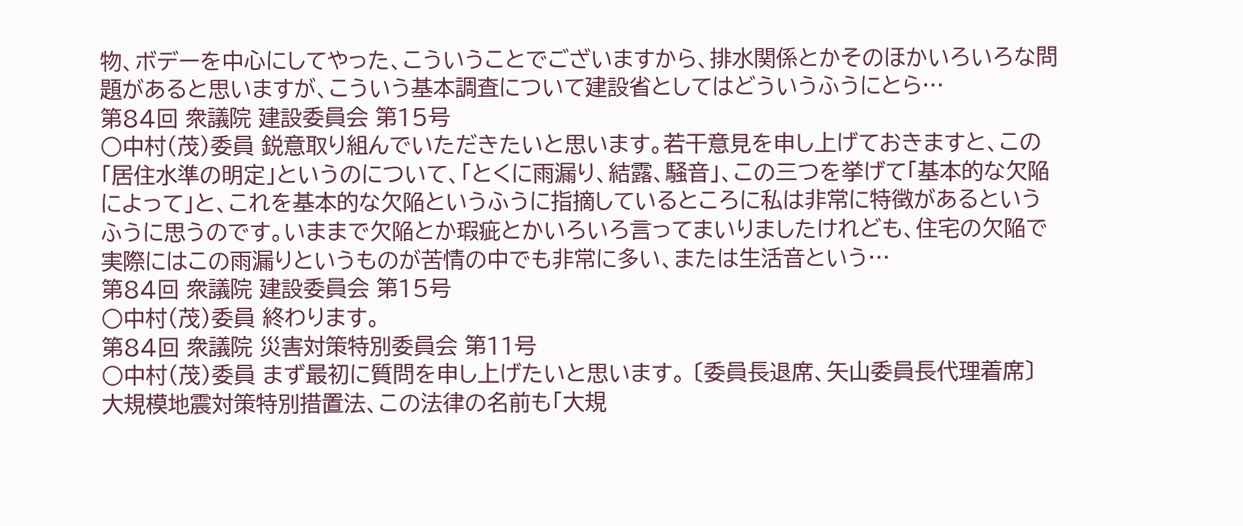物、ボデーを中心にしてやった、こういうことでございますから、排水関係とかそのほかいろいろな問題があると思いますが、こういう基本調査について建設省としてはどういうふうにとら…
第84回 衆議院 建設委員会 第15号
○中村(茂)委員 鋭意取り組んでいただきたいと思います。若干意見を申し上げておきますと、この「居住水準の明定」というのについて、「とくに雨漏り、結露、騒音」、この三つを挙げて「基本的な欠陥によって」と、これを基本的な欠陥というふうに指摘しているところに私は非常に特徴があるというふうに思うのです。いままで欠陥とか瑕疵とかいろいろ言ってまいりましたけれども、住宅の欠陥で実際にはこの雨漏りというものが苦情の中でも非常に多い、または生活音という…
第84回 衆議院 建設委員会 第15号
○中村(茂)委員 終わります。
第84回 衆議院 災害対策特別委員会 第11号
○中村(茂)委員 まず最初に質問を申し上げたいと思います。 〔委員長退席、矢山委員長代理着席〕 大規模地震対策特別措置法、この法律の名前も「大規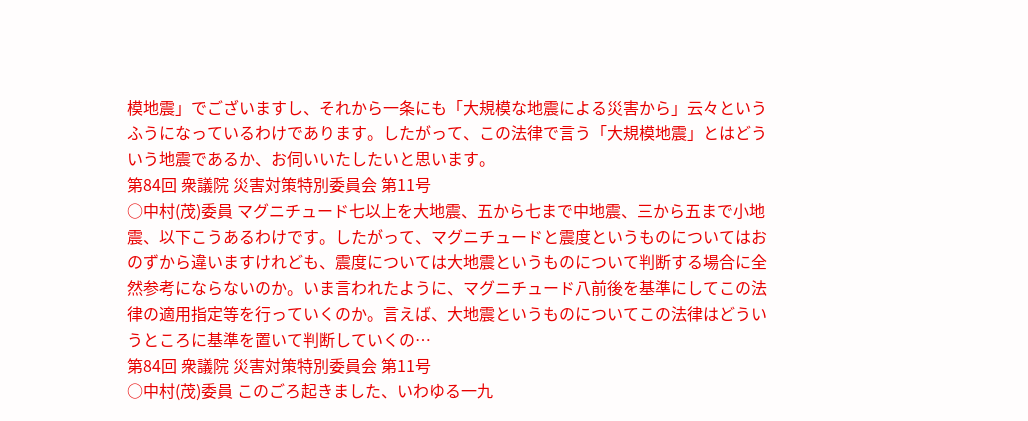模地震」でございますし、それから一条にも「大規模な地震による災害から」云々というふうになっているわけであります。したがって、この法律で言う「大規模地震」とはどういう地震であるか、お伺いいたしたいと思います。
第84回 衆議院 災害対策特別委員会 第11号
○中村(茂)委員 マグニチュード七以上を大地震、五から七まで中地震、三から五まで小地震、以下こうあるわけです。したがって、マグニチュードと震度というものについてはおのずから違いますけれども、震度については大地震というものについて判断する場合に全然参考にならないのか。いま言われたように、マグニチュード八前後を基準にしてこの法律の適用指定等を行っていくのか。言えば、大地震というものについてこの法律はどういうところに基準を置いて判断していくの…
第84回 衆議院 災害対策特別委員会 第11号
○中村(茂)委員 このごろ起きました、いわゆる一九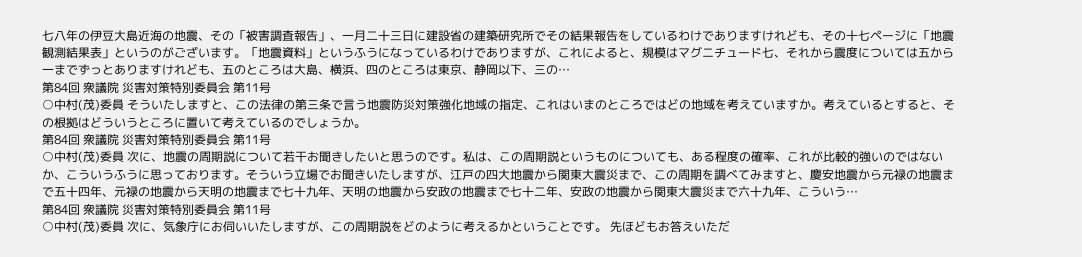七八年の伊豆大島近海の地震、その「被害調査報告」、一月二十三日に建設省の建築研究所でその結果報告をしているわけでありますけれども、その十七ページに「地震観測結果表」というのがございます。「地震資料」というふうになっているわけでありますが、これによると、規模はマグニチュード七、それから震度については五から一までずっとありますけれども、五のところは大島、横浜、四のところは東京、静岡以下、三の…
第84回 衆議院 災害対策特別委員会 第11号
○中村(茂)委員 そういたしますと、この法律の第三条で言う地震防災対策強化地域の指定、これはいまのところではどの地域を考えていますか。考えているとすると、その根拠はどういうところに置いて考えているのでしょうか。
第84回 衆議院 災害対策特別委員会 第11号
○中村(茂)委員 次に、地震の周期説について若干お聞きしたいと思うのです。私は、この周期説というものについても、ある程度の確率、これが比較的強いのではないか、こういうふうに思っております。そういう立場でお聞きいたしますが、江戸の四大地震から関東大震災まで、この周期を調べてみますと、慶安地震から元禄の地震まで五十四年、元禄の地震から天明の地震まで七十九年、天明の地震から安政の地震まで七十二年、安政の地震から関東大震災まで六十九年、こういう…
第84回 衆議院 災害対策特別委員会 第11号
○中村(茂)委員 次に、気象庁にお伺いいたしますが、この周期説をどのように考えるかということです。 先ほどもお答えいただ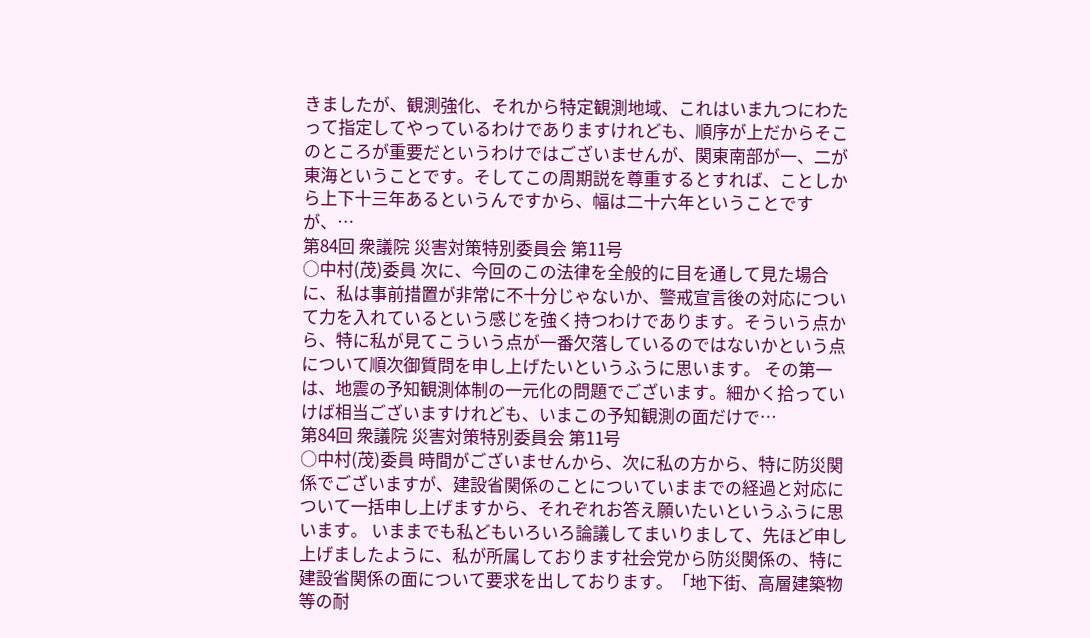きましたが、観測強化、それから特定観測地域、これはいま九つにわたって指定してやっているわけでありますけれども、順序が上だからそこのところが重要だというわけではございませんが、関東南部が一、二が東海ということです。そしてこの周期説を尊重するとすれば、ことしから上下十三年あるというんですから、幅は二十六年ということですが、…
第84回 衆議院 災害対策特別委員会 第11号
○中村(茂)委員 次に、今回のこの法律を全般的に目を通して見た場合に、私は事前措置が非常に不十分じゃないか、警戒宣言後の対応について力を入れているという感じを強く持つわけであります。そういう点から、特に私が見てこういう点が一番欠落しているのではないかという点について順次御質問を申し上げたいというふうに思います。 その第一は、地震の予知観測体制の一元化の問題でございます。細かく拾っていけば相当ございますけれども、いまこの予知観測の面だけで…
第84回 衆議院 災害対策特別委員会 第11号
○中村(茂)委員 時間がございませんから、次に私の方から、特に防災関係でございますが、建設省関係のことについていままでの経過と対応について一括申し上げますから、それぞれお答え願いたいというふうに思います。 いままでも私どもいろいろ論議してまいりまして、先ほど申し上げましたように、私が所属しております社会党から防災関係の、特に建設省関係の面について要求を出しております。「地下街、高層建築物等の耐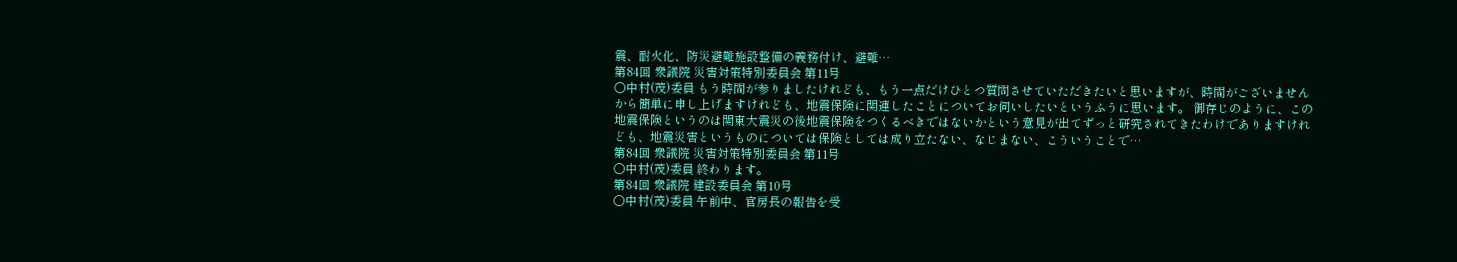震、耐火化、防災避難施設整備の義務付け、避難…
第84回 衆議院 災害対策特別委員会 第11号
○中村(茂)委員 もう時間が参りましたけれども、もう一点だけひとつ質問させていただきたいと思いますが、時間がございませんから簡単に申し上げますけれども、地震保険に関連したことについてお伺いしたいというふうに思います。 御存じのように、この地震保険というのは関東大震災の後地震保険をつくるべきではないかという意見が出てずっと研究されてきたわけでありますけれども、地震災害というものについては保険としては成り立たない、なじまない、こういうことで…
第84回 衆議院 災害対策特別委員会 第11号
○中村(茂)委員 終わります。
第84回 衆議院 建設委員会 第10号
○中村(茂)委員 午前中、官房長の報告を受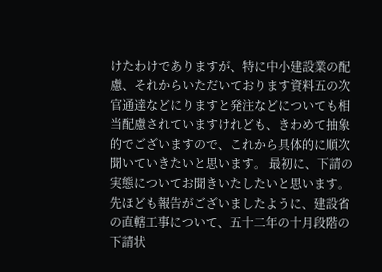けたわけでありますが、特に中小建設業の配慮、それからいただいております資料五の次官通達などにりますと発注などについても相当配慮されていますけれども、きわめて抽象的でございますので、これから具体的に順次聞いていきたいと思います。 最初に、下請の実態についてお聞きいたしたいと思います。 先ほども報告がございましたように、建設省の直轄工事について、五十二年の十月段階の下請状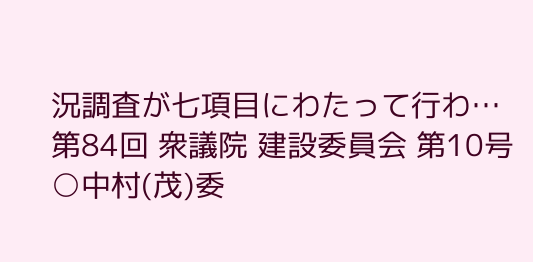況調査が七項目にわたって行わ…
第84回 衆議院 建設委員会 第10号
○中村(茂)委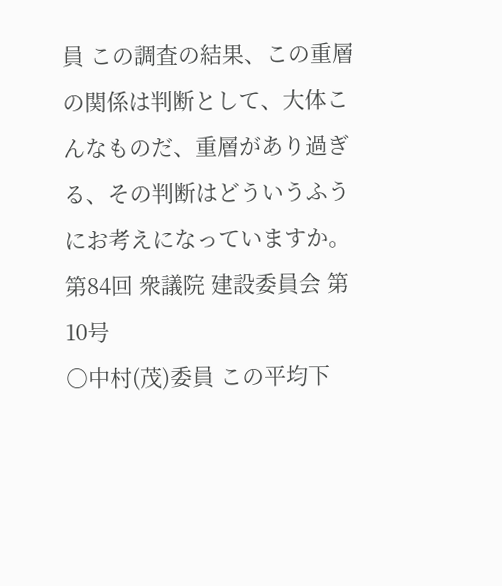員 この調査の結果、この重層の関係は判断として、大体こんなものだ、重層があり過ぎる、その判断はどういうふうにお考えになっていますか。
第84回 衆議院 建設委員会 第10号
○中村(茂)委員 この平均下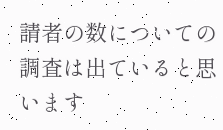請者の数についての調査は出ていると思います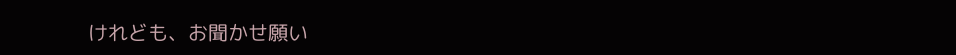けれども、お聞かせ願い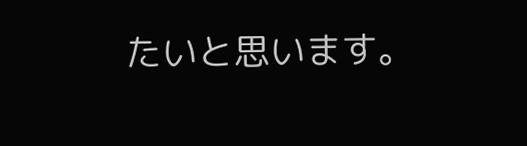たいと思います。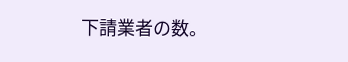下請業者の数。